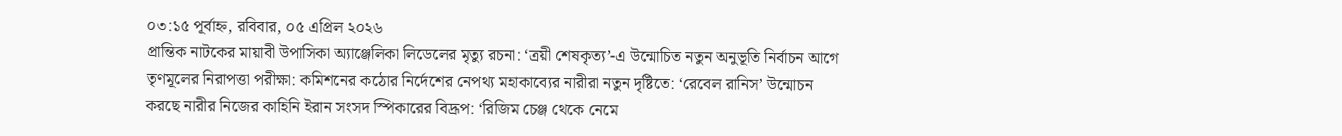০৩:১৫ পূর্বাহ্ন, রবিবার, ০৫ এপ্রিল ২০২৬
প্রান্তিক নাটকের মায়াবী উপাসিকা অ্যাঞ্জেলিকা লিডেলের মৃত্যু রচনা: ‘ত্রয়ী শেষকৃত্য’-এ উন্মোচিত নতুন অনুভূতি নির্বাচন আগে তৃণমূলের নিরাপত্তা পরীক্ষা: কমিশনের কঠোর নির্দেশের নেপথ্য মহাকাব্যের নারীরা নতুন দৃষ্টিতে: ‘রেবেল রানিস’ উন্মোচন করছে নারীর নিজের কাহিনি ইরান সংসদ স্পিকারের বিদ্রূপ: ‘রিজিম চেঞ্জ থেকে নেমে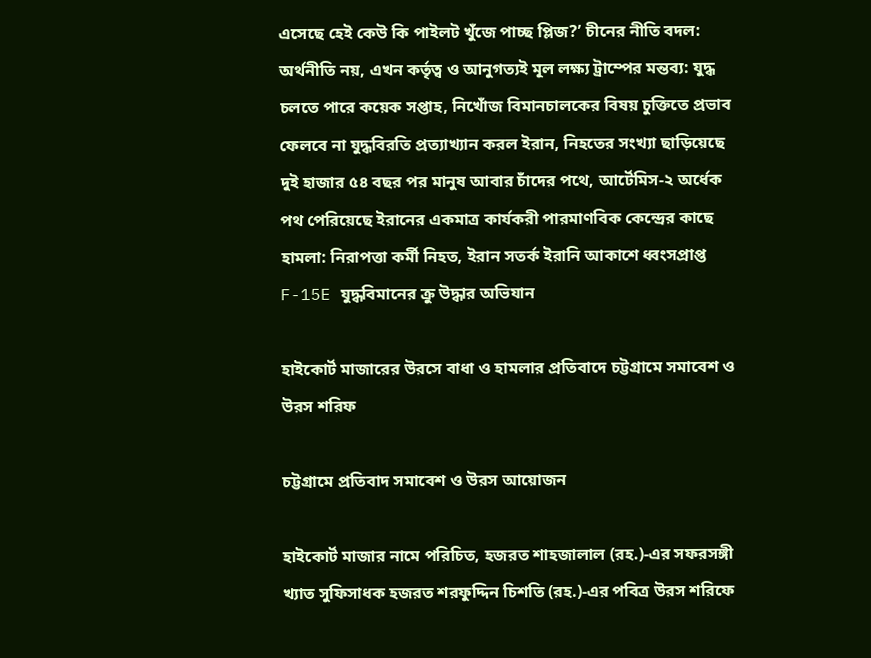এসেছে হেই কেউ কি পাইলট খুঁজে পাচ্ছ প্লিজ?’ চীনের নীতি বদল: অর্থনীতি নয়, এখন কর্তৃত্ব ও আনুগত্যই মূল লক্ষ্য ট্রাম্পের মন্তব্য: যুদ্ধ চলতে পারে কয়েক সপ্তাহ, নিখোঁজ বিমানচালকের বিষয় চুক্তিতে প্রভাব ফেলবে না যুদ্ধবিরতি প্রত্যাখ্যান করল ইরান, নিহতের সংখ্যা ছাড়িয়েছে দুই হাজার ৫৪ বছর পর মানুষ আবার চাঁদের পথে, আর্টেমিস-২ অর্ধেক পথ পেরিয়েছে ইরানের একমাত্র কার্যকরী পারমাণবিক কেন্দ্রের কাছে হামলা: নিরাপত্তা কর্মী নিহত, ইরান সতর্ক ইরানি আকাশে ধ্বংসপ্রাপ্ত F-15E যুদ্ধবিমানের ক্রু উদ্ধার অভিযান

হাইকোর্ট মাজারের উরসে বাধা ও হামলার প্রতিবাদে চট্টগ্রামে সমাবেশ ও উরস শরিফ

চট্টগ্রামে প্রতিবাদ সমাবেশ ও উরস আয়োজন

হাইকোর্ট মাজার নামে পরিচিত, হজরত শাহজালাল (রহ.)-এর সফরসঙ্গী খ্যাত সুফিসাধক হজরত শরফুদ্দিন চিশতি (রহ.)-এর পবিত্র উরস শরিফে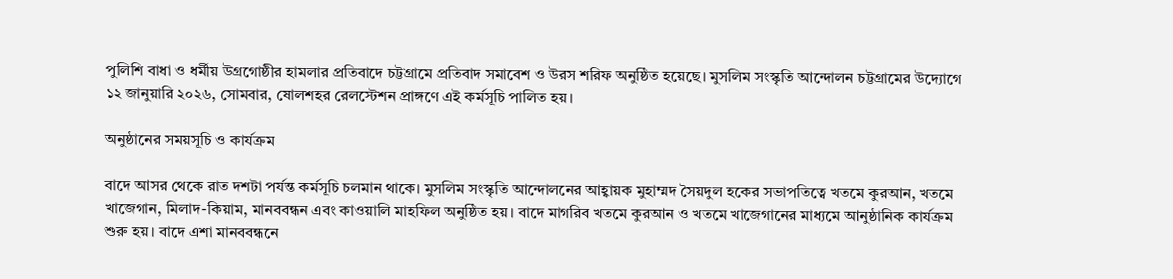পুলিশি বাধা ও ধর্মীয় উগ্রগোষ্ঠীর হামলার প্রতিবাদে চট্টগ্রামে প্রতিবাদ সমাবেশ ও উরস শরিফ অনুষ্ঠিত হয়েছে। মুসলিম সংস্কৃতি আন্দোলন চট্টগ্রামের উদ্যোগে ১২ জানুয়ারি ২০২৬, সোমবার, ষোলশহর রেলস্টেশন প্রাঙ্গণে এই কর্মসূচি পালিত হয়।

অনুষ্ঠানের সময়সূচি ও কার্যক্রম

বাদে আসর থেকে রাত দশটা পর্যন্ত কর্মসূচি চলমান থাকে। মুসলিম সংস্কৃতি আন্দোলনের আহ্বায়ক মুহাম্মদ সৈয়দুল হকের সভাপতিত্বে খতমে কুরআন, খতমে খাজেগান, মিলাদ-কিয়াম, মানববন্ধন এবং কাওয়ালি মাহফিল অনুষ্ঠিত হয়। বাদে মাগরিব খতমে কুরআন ও খতমে খাজেগানের মাধ্যমে আনুষ্ঠানিক কার্যক্রম শুরু হয়। বাদে এশা মানববন্ধনে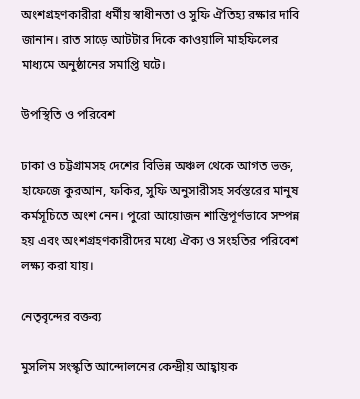অংশগ্রহণকারীরা ধর্মীয় স্বাধীনতা ও সুফি ঐতিহ্য রক্ষার দাবি জানান। রাত সাড়ে আটটার দিকে কাওয়ালি মাহফিলের মাধ্যমে অনুষ্ঠানের সমাপ্তি ঘটে।

উপস্থিতি ও পরিবেশ

ঢাকা ও চট্টগ্রামসহ দেশের বিভিন্ন অঞ্চল থেকে আগত ভক্ত, হাফেজে কুরআন, ফকির, সুফি অনুসারীসহ সর্বস্তরের মানুষ কর্মসূচিতে অংশ নেন। পুরো আয়োজন শান্তিপূর্ণভাবে সম্পন্ন হয় এবং অংশগ্রহণকারীদের মধ্যে ঐক্য ও সংহতির পরিবেশ লক্ষ্য করা যায়।

নেতৃবৃন্দের বক্তব্য

মুসলিম সংস্কৃতি আন্দোলনের কেন্দ্রীয় আহ্বায়ক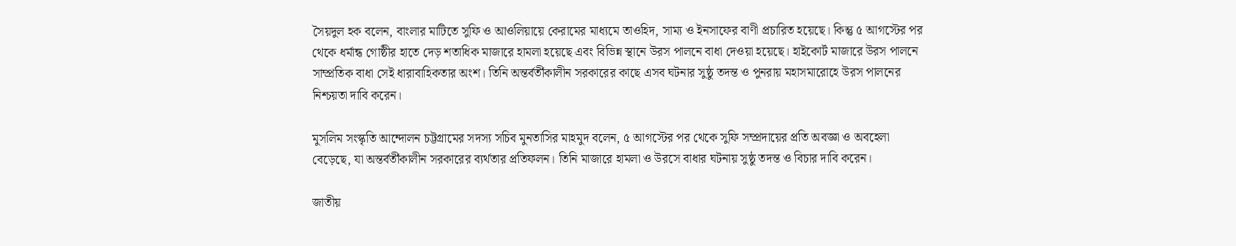সৈয়দুল হক বলেন, বাংলার মাটিতে সুফি ও আওলিয়ায়ে কেরামের মাধ্যমে তাওহিদ, সাম্য ও ইনসাফের বাণী প্রচারিত হয়েছে। কিন্তু ৫ আগস্টের পর থেকে ধর্মান্ধ গোষ্ঠীর হাতে দেড় শতাধিক মাজারে হামলা হয়েছে এবং বিভিন্ন স্থানে উরস পালনে বাধা দেওয়া হয়েছে। হাইকোর্ট মাজারে উরস পালনে সাম্প্রতিক বাধা সেই ধারাবাহিকতার অংশ। তিনি অন্তর্বর্তীকালীন সরকারের কাছে এসব ঘটনার সুষ্ঠু তদন্ত ও পুনরায় মহাসমারোহে উরস পালনের নিশ্চয়তা দাবি করেন।

মুসলিম সংস্কৃতি আন্দোলন চট্টগ্রামের সদস্য সচিব মুনতাসির মাহমুদ বলেন, ৫ আগস্টের পর থেকে সুফি সম্প্রদায়ের প্রতি অবজ্ঞা ও অবহেলা বেড়েছে, যা অন্তর্বর্তীকালীন সরকারের ব্যর্থতার প্রতিফলন। তিনি মাজারে হামলা ও উরসে বাধার ঘটনায় সুষ্ঠু তদন্ত ও বিচার দাবি করেন।

জাতীয়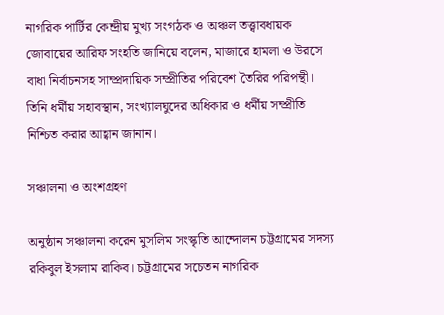নাগরিক পার্টির কেন্দ্রীয় মুখ্য সংগঠক ও অঞ্চল তত্ত্বাবধায়ক জোবায়ের আরিফ সংহতি জানিয়ে বলেন, মাজারে হামলা ও উরসে বাধা নির্বাচনসহ সাম্প্রদায়িক সম্প্রীতির পরিবেশ তৈরির পরিপন্থী। তিনি ধর্মীয় সহাবস্থান, সংখ্যালঘুদের অধিকার ও ধর্মীয় সম্প্রীতি নিশ্চিত করার আহ্বান জানান।

সঞ্চালনা ও অংশগ্রহণ

অনুষ্ঠান সঞ্চালনা করেন মুসলিম সংস্কৃতি আন্দোলন চট্টগ্রামের সদস্য রকিবুল ইসলাম রাকিব। চট্টগ্রামের সচেতন নাগরিক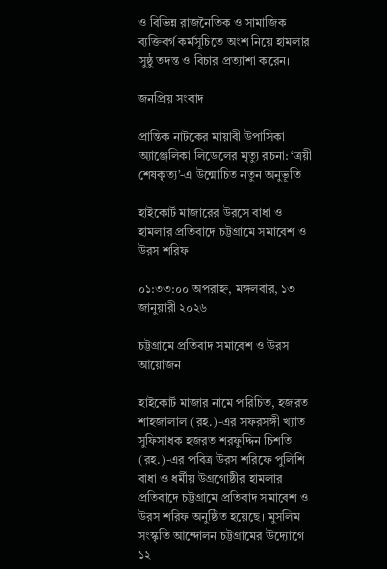ও বিভিন্ন রাজনৈতিক ও সামাজিক ব্যক্তিবর্গ কর্মসূচিতে অংশ নিয়ে হামলার সুষ্ঠু তদন্ত ও বিচার প্রত্যাশা করেন।

জনপ্রিয় সংবাদ

প্রান্তিক নাটকের মায়াবী উপাসিকা অ্যাঞ্জেলিকা লিডেলের মৃত্যু রচনা: ‘ত্রয়ী শেষকৃত্য’-এ উন্মোচিত নতুন অনুভূতি

হাইকোর্ট মাজারের উরসে বাধা ও হামলার প্রতিবাদে চট্টগ্রামে সমাবেশ ও উরস শরিফ

০১:৩৩:০০ অপরাহ্ন, মঙ্গলবার, ১৩ জানুয়ারী ২০২৬

চট্টগ্রামে প্রতিবাদ সমাবেশ ও উরস আয়োজন

হাইকোর্ট মাজার নামে পরিচিত, হজরত শাহজালাল (রহ.)-এর সফরসঙ্গী খ্যাত সুফিসাধক হজরত শরফুদ্দিন চিশতি (রহ.)-এর পবিত্র উরস শরিফে পুলিশি বাধা ও ধর্মীয় উগ্রগোষ্ঠীর হামলার প্রতিবাদে চট্টগ্রামে প্রতিবাদ সমাবেশ ও উরস শরিফ অনুষ্ঠিত হয়েছে। মুসলিম সংস্কৃতি আন্দোলন চট্টগ্রামের উদ্যোগে ১২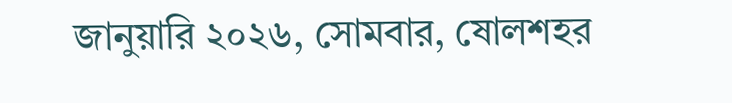জানুয়ারি ২০২৬, সোমবার, ষোলশহর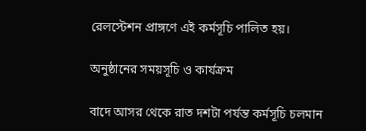রেলস্টেশন প্রাঙ্গণে এই কর্মসূচি পালিত হয়।

অনুষ্ঠানের সময়সূচি ও কার্যক্রম

বাদে আসর থেকে রাত দশটা পর্যন্ত কর্মসূচি চলমান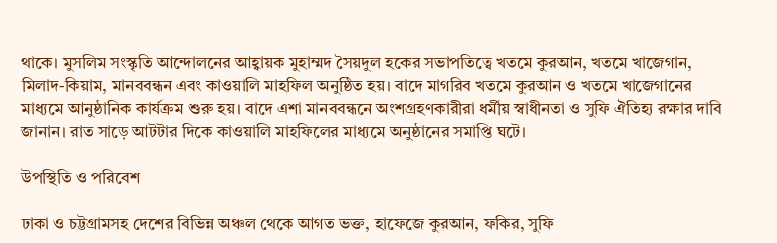থাকে। মুসলিম সংস্কৃতি আন্দোলনের আহ্বায়ক মুহাম্মদ সৈয়দুল হকের সভাপতিত্বে খতমে কুরআন, খতমে খাজেগান, মিলাদ-কিয়াম, মানববন্ধন এবং কাওয়ালি মাহফিল অনুষ্ঠিত হয়। বাদে মাগরিব খতমে কুরআন ও খতমে খাজেগানের মাধ্যমে আনুষ্ঠানিক কার্যক্রম শুরু হয়। বাদে এশা মানববন্ধনে অংশগ্রহণকারীরা ধর্মীয় স্বাধীনতা ও সুফি ঐতিহ্য রক্ষার দাবি জানান। রাত সাড়ে আটটার দিকে কাওয়ালি মাহফিলের মাধ্যমে অনুষ্ঠানের সমাপ্তি ঘটে।

উপস্থিতি ও পরিবেশ

ঢাকা ও চট্টগ্রামসহ দেশের বিভিন্ন অঞ্চল থেকে আগত ভক্ত, হাফেজে কুরআন, ফকির, সুফি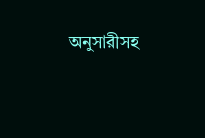অনুসারীসহ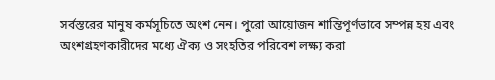সর্বস্তরের মানুষ কর্মসূচিতে অংশ নেন। পুরো আয়োজন শান্তিপূর্ণভাবে সম্পন্ন হয় এবং অংশগ্রহণকারীদের মধ্যে ঐক্য ও সংহতির পরিবেশ লক্ষ্য করা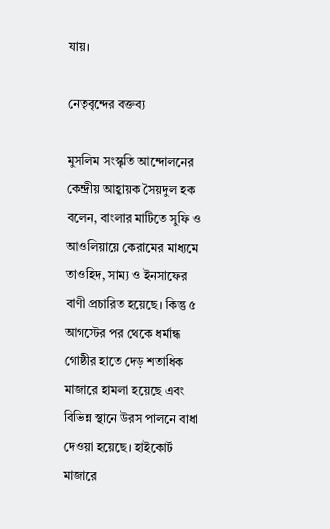যায়।

নেতৃবৃন্দের বক্তব্য

মুসলিম সংস্কৃতি আন্দোলনের কেন্দ্রীয় আহ্বায়ক সৈয়দুল হক বলেন, বাংলার মাটিতে সুফি ও আওলিয়ায়ে কেরামের মাধ্যমে তাওহিদ, সাম্য ও ইনসাফের বাণী প্রচারিত হয়েছে। কিন্তু ৫ আগস্টের পর থেকে ধর্মান্ধ গোষ্ঠীর হাতে দেড় শতাধিক মাজারে হামলা হয়েছে এবং বিভিন্ন স্থানে উরস পালনে বাধা দেওয়া হয়েছে। হাইকোর্ট মাজারে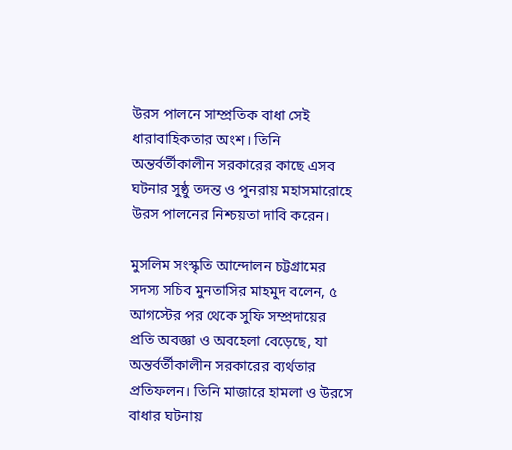উরস পালনে সাম্প্রতিক বাধা সেই ধারাবাহিকতার অংশ। তিনি অন্তর্বর্তীকালীন সরকারের কাছে এসব ঘটনার সুষ্ঠু তদন্ত ও পুনরায় মহাসমারোহে উরস পালনের নিশ্চয়তা দাবি করেন।

মুসলিম সংস্কৃতি আন্দোলন চট্টগ্রামের সদস্য সচিব মুনতাসির মাহমুদ বলেন, ৫ আগস্টের পর থেকে সুফি সম্প্রদায়ের প্রতি অবজ্ঞা ও অবহেলা বেড়েছে, যা অন্তর্বর্তীকালীন সরকারের ব্যর্থতার প্রতিফলন। তিনি মাজারে হামলা ও উরসে বাধার ঘটনায়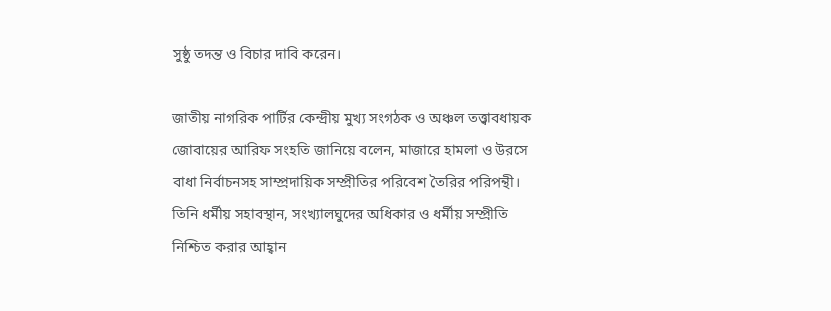সুষ্ঠু তদন্ত ও বিচার দাবি করেন।

জাতীয় নাগরিক পার্টির কেন্দ্রীয় মুখ্য সংগঠক ও অঞ্চল তত্ত্বাবধায়ক জোবায়ের আরিফ সংহতি জানিয়ে বলেন, মাজারে হামলা ও উরসে বাধা নির্বাচনসহ সাম্প্রদায়িক সম্প্রীতির পরিবেশ তৈরির পরিপন্থী। তিনি ধর্মীয় সহাবস্থান, সংখ্যালঘুদের অধিকার ও ধর্মীয় সম্প্রীতি নিশ্চিত করার আহ্বান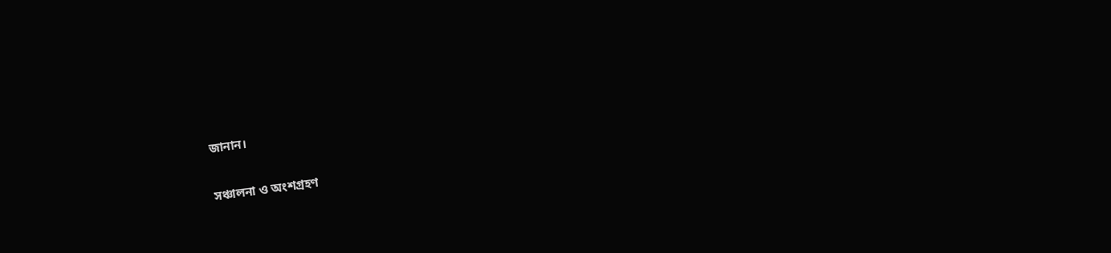জানান।

সঞ্চালনা ও অংশগ্রহণ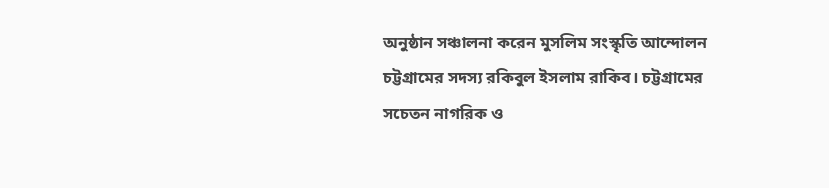অনুষ্ঠান সঞ্চালনা করেন মুসলিম সংস্কৃতি আন্দোলন চট্টগ্রামের সদস্য রকিবুল ইসলাম রাকিব। চট্টগ্রামের সচেতন নাগরিক ও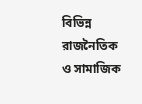বিভিন্ন রাজনৈতিক ও সামাজিক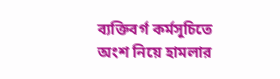ব্যক্তিবর্গ কর্মসূচিতে অংশ নিয়ে হামলার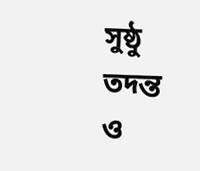সুষ্ঠু তদন্ত ও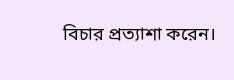বিচার প্রত্যাশা করেন।